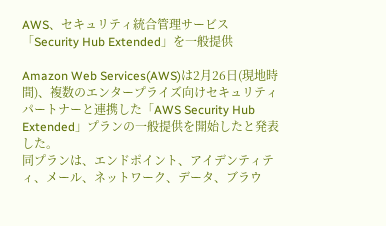AWS、セキュリティ統合管理サービス「Security Hub Extended」を一般提供

Amazon Web Services(AWS)は2月26日(現地時間)、複数のエンタープライズ向けセキュリティパートナーと連携した「AWS Security Hub Extended」プランの一般提供を開始したと発表した。
同プランは、エンドポイント、アイデンティティ、メール、ネットワーク、データ、ブラウ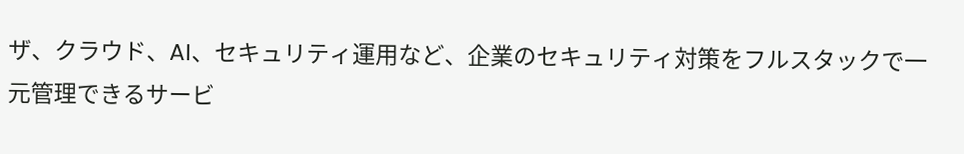ザ、クラウド、AI、セキュリティ運用など、企業のセキュリティ対策をフルスタックで一元管理できるサービ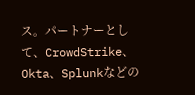ス。パートナーとして、CrowdStrike、Okta、Splunkなどの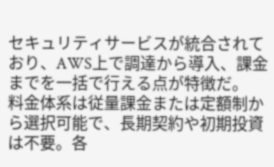セキュリティサービスが統合されており、AWS上で調達から導入、課金までを一括で行える点が特徴だ。
料金体系は従量課金または定額制から選択可能で、長期契約や初期投資は不要。各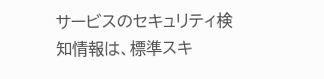サービスのセキュリティ検知情報は、標準スキ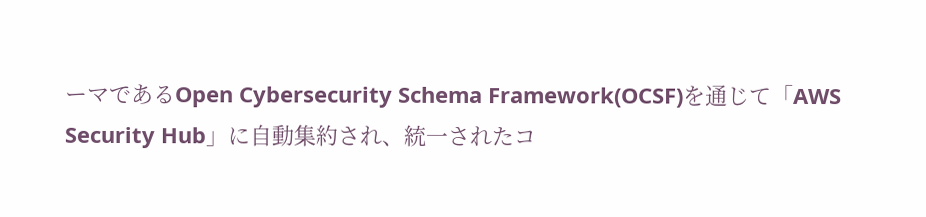ーマであるOpen Cybersecurity Schema Framework(OCSF)を通じて「AWS Security Hub」に自動集約され、統一されたコ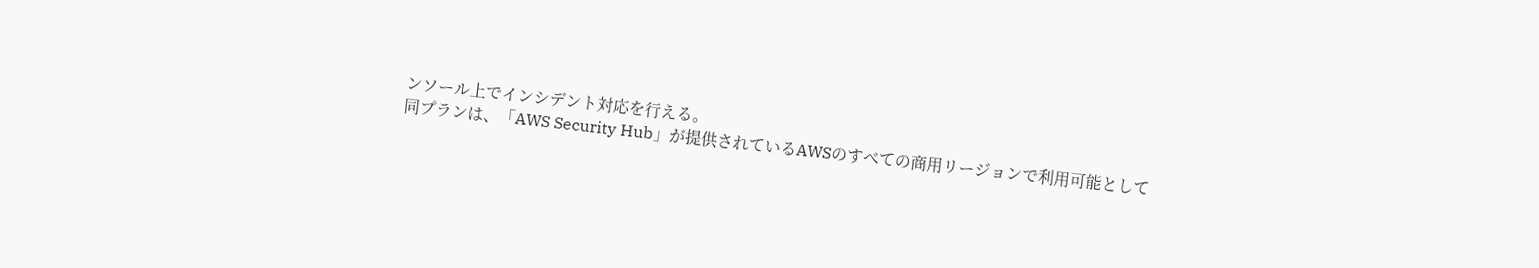ンソール上でインシデント対応を行える。
同プランは、「AWS Security Hub」が提供されているAWSのすべての商用リージョンで利用可能として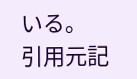いる。
引用元記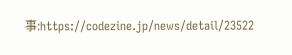事:https://codezine.jp/news/detail/23522